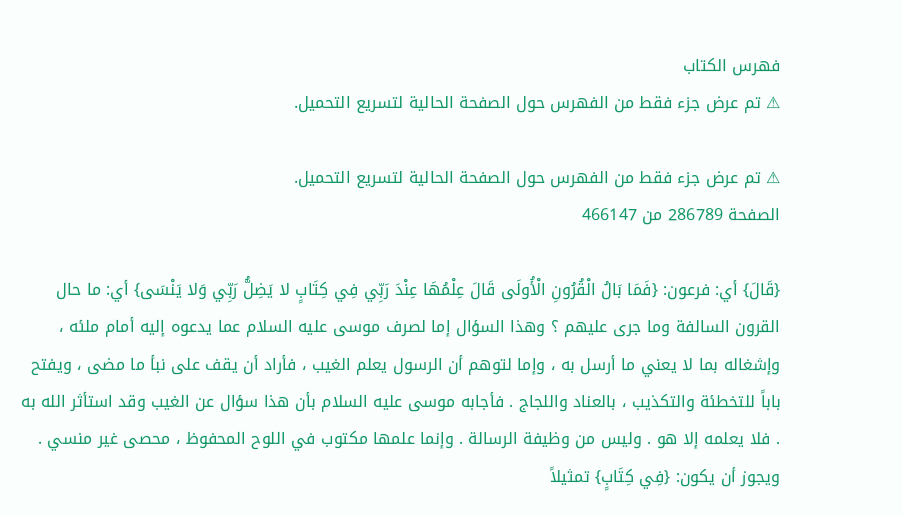فهرس الكتاب
⚠ تم عرض جزء فقط من الفهرس حول الصفحة الحالية لتسريع التحميل.

⚠ تم عرض جزء فقط من الفهرس حول الصفحة الحالية لتسريع التحميل.
الصفحة 286789 من 466147

{قَالَ} أي: فرعون: {فَمَا بَالُ الْقُرُونِ الْأُولَى قَالَ عِلْمُهَا عِنْدَ رَبِّي فِي كِتَابٍ لا يَضِلُّ رَبِّي وَلا يَنْسَى} أي: ما حال القرون السالفة وما جرى عليهم ؟ وهذا السؤال إما لصرف موسى عليه السلام عما يدعوه إليه أمام ملئه ، وإشغاله بما لا يعني ما أرسل به ، وإما لتوهم أن الرسول يعلم الغيب ، فأراد أن يقف على نبأ ما مضى ، ويفتح باباً للتخطئة والتكذيب ، بالعناد واللجاج . فأجابه موسى عليه السلام بأن هذا سؤال عن الغيب وقد استأثر الله به . فلا يعلمه إلا هو . وليس من وظيفة الرسالة . وإنما علمها مكتوب في اللوح المحفوظ ، محصى غير منسي . ويجوز أن يكون: {فِي كِتَابٍ} تمثيلاً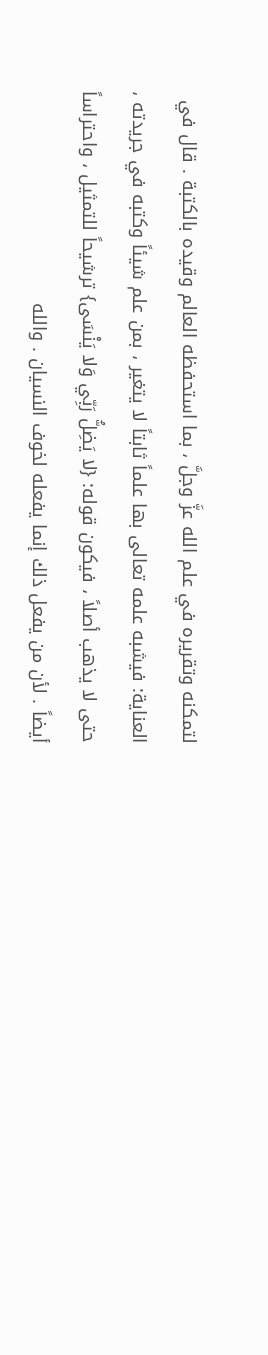لتمكنه وتقريره في علم الله عزَّ وجلَّ ، بما استحفظه العالم وقيده بالكتبة . قال في العناية: فيشبه علمه تعالى بها علماً ثابتاً لا يتغير ، بمن علم شيئاً وكتبه في جريدته ، حتى لا يذهب أصلاً ، فيكون قوله: {لا يَضِلُّ رَبِّي وَلا يَنْسَى} ترشيحاً للتمثيل ، واحتراساً أيضاً . لأن من يفعل ذلك إنما يفعله لخوف النسيان . والله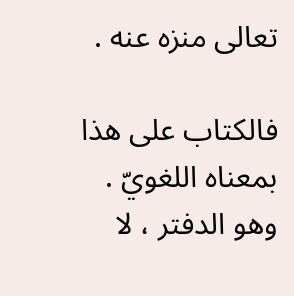تعالى منزه عنه .

فالكتاب على هذا بمعناه اللغويّ . وهو الدفتر ، لا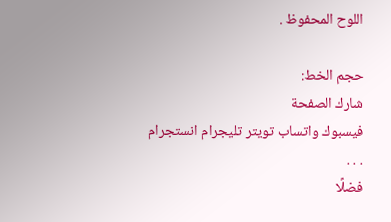اللوح المحفوظ .

حجم الخط:
شارك الصفحة
فيسبوك واتساب تويتر تليجرام انستجرام
. . .
فضلًا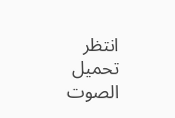انتظر تحميل الصوت